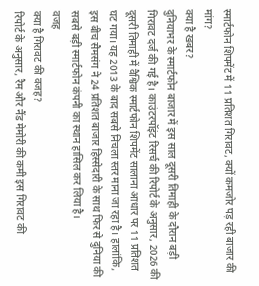स्मार्टफोन शिपमेंट में 11 प्रतिशत गिरावट, क्यों कमजोर पड़ रही बाजार की मांग?
क्या है खबर?
दुनियाभर के स्मार्टफोन बाजार में इस साल दूसरी तिमाही के दौरान बड़ी गिरावट दर्ज की गई है। काउंटरपॉइंट रिसर्च की रिपोर्ट के अनुसार, 2026 की दूसरी तिमाही में वैश्विक स्मार्टफोन शिपमेंट सालाना आधार पर 11 प्रतिशत घट गया। यह 2013 के बाद सबसे निचला स्तर माना जा रहा है। हालांकि, इस बीच सैमसंग ने 24 प्रतिशत बाजार हिस्सेदारी के साथ फिर से दुनिया की सबसे बड़ी स्मार्टफोन कंपनी का स्थान हासिल कर लिया है।
वजह
क्या है गिरावट की वजह?
रिपोर्ट के अनुसार, रैम और नैंड मेमोरी की कमी इस गिरावट की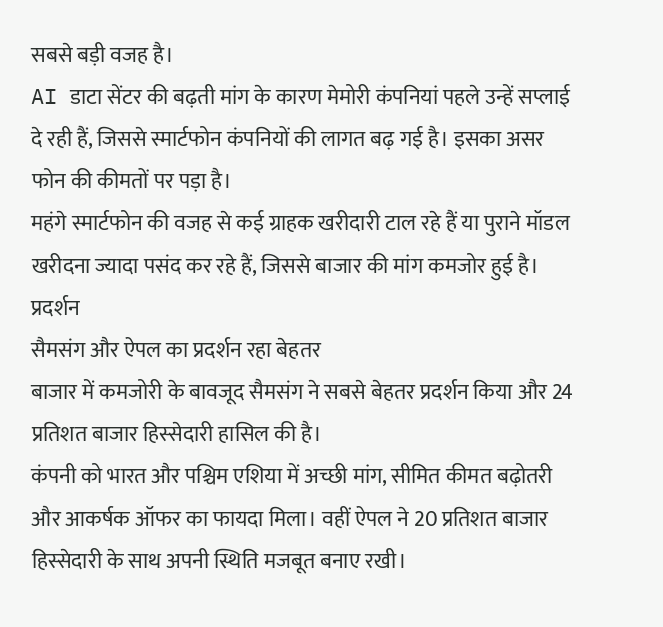सबसे बड़ी वजह है।
AI डाटा सेंटर की बढ़ती मांग के कारण मेमोरी कंपनियां पहले उन्हें सप्लाई दे रही हैं, जिससे स्मार्टफोन कंपनियों की लागत बढ़ गई है। इसका असर फोन की कीमतों पर पड़ा है।
महंगे स्मार्टफोन की वजह से कई ग्राहक खरीदारी टाल रहे हैं या पुराने मॉडल खरीदना ज्यादा पसंद कर रहे हैं, जिससे बाजार की मांग कमजोर हुई है।
प्रदर्शन
सैमसंग और ऐपल का प्रदर्शन रहा बेहतर
बाजार में कमजोरी के बावजूद सैमसंग ने सबसे बेहतर प्रदर्शन किया और 24 प्रतिशत बाजार हिस्सेदारी हासिल की है।
कंपनी को भारत और पश्चिम एशिया में अच्छी मांग, सीमित कीमत बढ़ोतरी और आकर्षक ऑफर का फायदा मिला। वहीं ऐपल ने 20 प्रतिशत बाजार हिस्सेदारी के साथ अपनी स्थिति मजबूत बनाए रखी।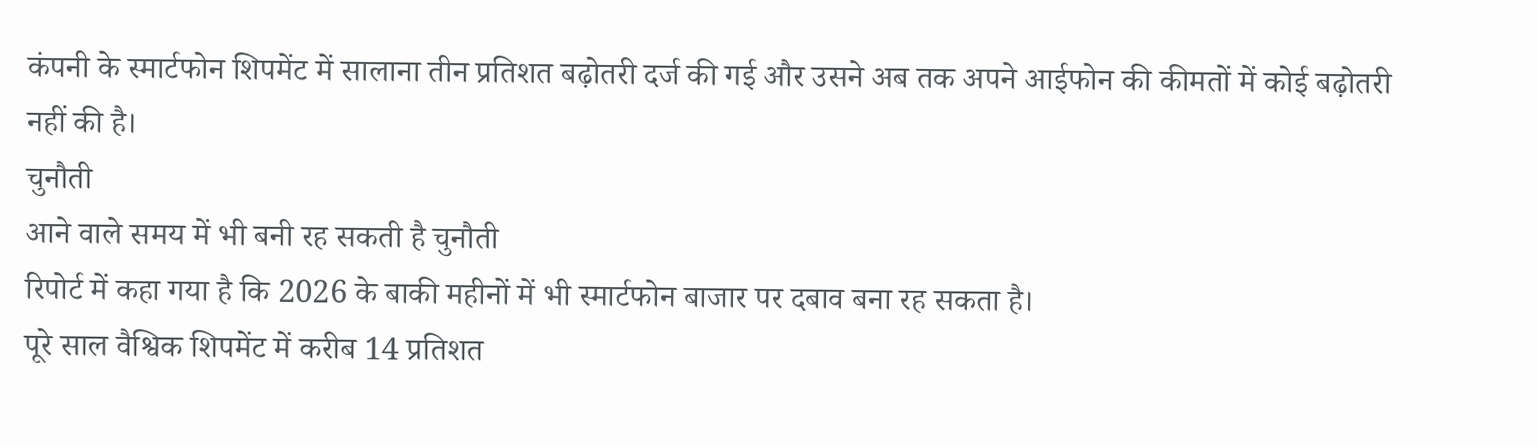कंपनी के स्मार्टफोन शिपमेंट में सालाना तीन प्रतिशत बढ़ोतरी दर्ज की गई और उसने अब तक अपने आईफोन की कीमतों में कोई बढ़ोतरी नहीं की है।
चुनौती
आने वाले समय में भी बनी रह सकती है चुनौती
रिपोर्ट में कहा गया है कि 2026 के बाकी महीनों में भी स्मार्टफोन बाजार पर दबाव बना रह सकता है।
पूरे साल वैश्विक शिपमेंट में करीब 14 प्रतिशत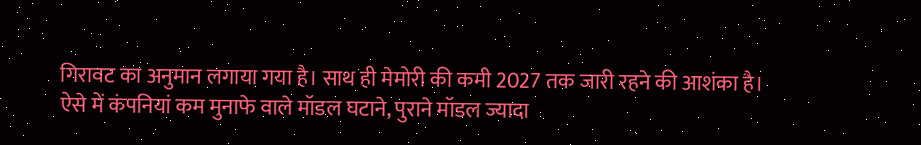गिरावट का अनुमान लगाया गया है। साथ ही मेमोरी की कमी 2027 तक जारी रहने की आशंका है।
ऐसे में कंपनियां कम मुनाफे वाले मॉडल घटाने, पुराने मॉडल ज्यादा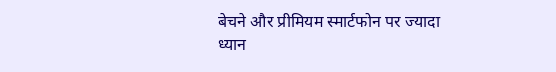बेचने और प्रीमियम स्मार्टफोन पर ज्यादा ध्यान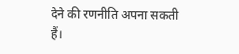देने की रणनीति अपना सकती हैं।